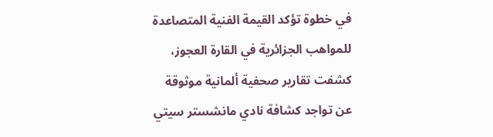في خطوة تؤكد القيمة الفنية المتصاعدة للمواهب الجزائرية في القارة العجوز، كشفت تقارير صحفية ألمانية موثوقة عن تواجد كشافة نادي مانشستر سيتي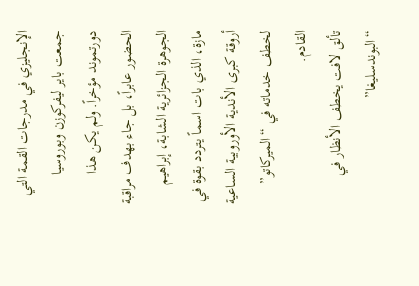الإنجليزي في مدرجات القمة التي جمعت باير ليفركوزن وبوروسيا دورتموند مؤخراً. ولم يكن هذا الحضور عابراً، بل جاء بهدف مراقبة الجوهرة الجزائرية الشابة، إبراهيم مازة، الذي بات اسماً يتردد بقوة في أروقة كبرى الأندية الأوروبية الساعية لخطف خدماته في “الميركاتو” القادم.
تألق لافت يخطف الأنظار في “البوندسليغا”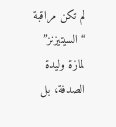لم تكن مراقبة “السيتيزنز” لمازة وليدة الصدفة، بل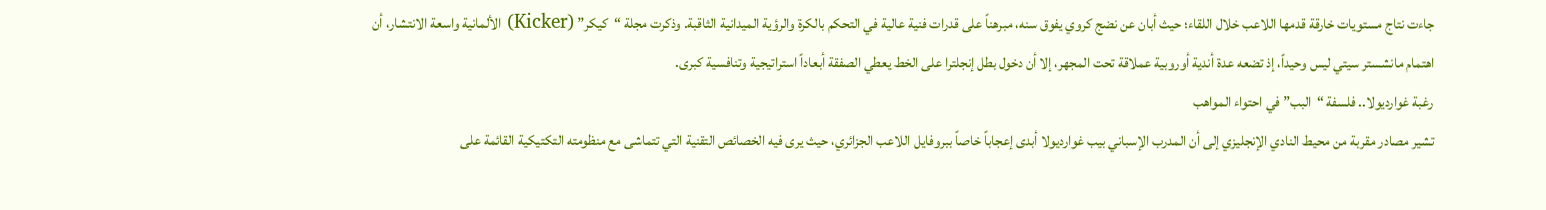جاءت نتاج مستويات خارقة قدمها اللاعب خلال اللقاء؛ حيث أبان عن نضج كروي يفوق سنه، مبرهناً على قدرات فنية عالية في التحكم بالكرة والرؤية الميدانية الثاقبة. وذكرت مجلة “كيكر” (Kicker) الألمانية واسعة الانتشار، أن اهتمام مانشستر سيتي ليس وحيداً، إذ تضعه عدة أندية أوروبية عملاقة تحت المجهر، إلا أن دخول بطل إنجلترا على الخط يعطي الصفقة أبعاداً استراتيجية وتنافسية كبرى.
رغبة غوارديولا.. فلسفة “البب” في احتواء المواهب
تشير مصادر مقربة من محيط النادي الإنجليزي إلى أن المدرب الإسباني بيب غوارديولا أبدى إعجاباً خاصاً ببروفايل اللاعب الجزائري، حيث يرى فيه الخصائص التقنية التي تتماشى مع منظومته التكتيكية القائمة على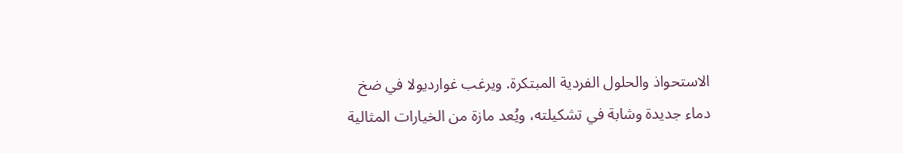الاستحواذ والحلول الفردية المبتكرة. ويرغب غوارديولا في ضخ دماء جديدة وشابة في تشكيلته، ويُعد مازة من الخيارات المثالية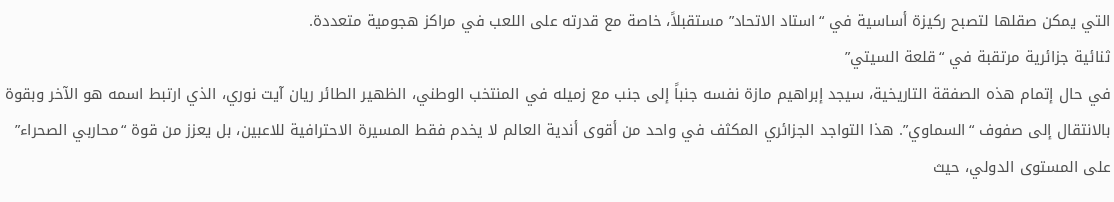التي يمكن صقلها لتصبح ركيزة أساسية في “استاد الاتحاد” مستقبلاً، خاصة مع قدرته على اللعب في مراكز هجومية متعددة.
ثنائية جزائرية مرتقبة في “قلعة السيتي”
في حال إتمام هذه الصفقة التاريخية، سيجد إبراهيم مازة نفسه جنباً إلى جنب مع زميله في المنتخب الوطني، الظهير الطائر ريان آيت نوري، الذي ارتبط اسمه هو الآخر وبقوة بالانتقال إلى صفوف “السماوي”. هذا التواجد الجزائري المكثف في واحد من أقوى أندية العالم لا يخدم فقط المسيرة الاحترافية للاعبين، بل يعزز من قوة “محاربي الصحراء” على المستوى الدولي، حيث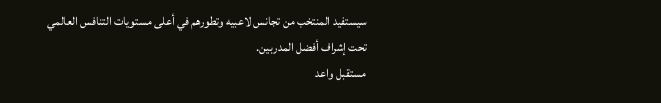سيستفيد المنتخب من تجانس لاعبيه وتطورهم في أعلى مستويات التنافس العالمي تحت إشراف أفضل المدربين.
مستقبل واعد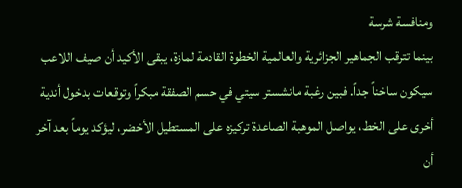ومنافسة شرسة
بينما تترقب الجماهير الجزائرية والعالمية الخطوة القادمة لمازة، يبقى الأكيد أن صيف اللاعب سيكون ساخناً جداً. فبين رغبة مانشستر سيتي في حسم الصفقة مبكراً وتوقعات بدخول أندية أخرى على الخط، يواصل الموهبة الصاعدة تركيزه على المستطيل الأخضر، ليؤكد يوماً بعد آخر أن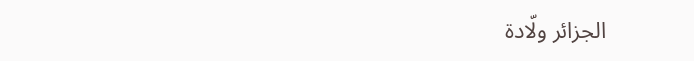الجزائر ولّادة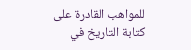للمواهب القادرة على كتابة التاريخ في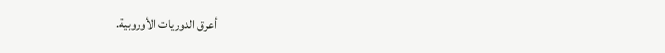أعرق الدوريات الأوروبية.